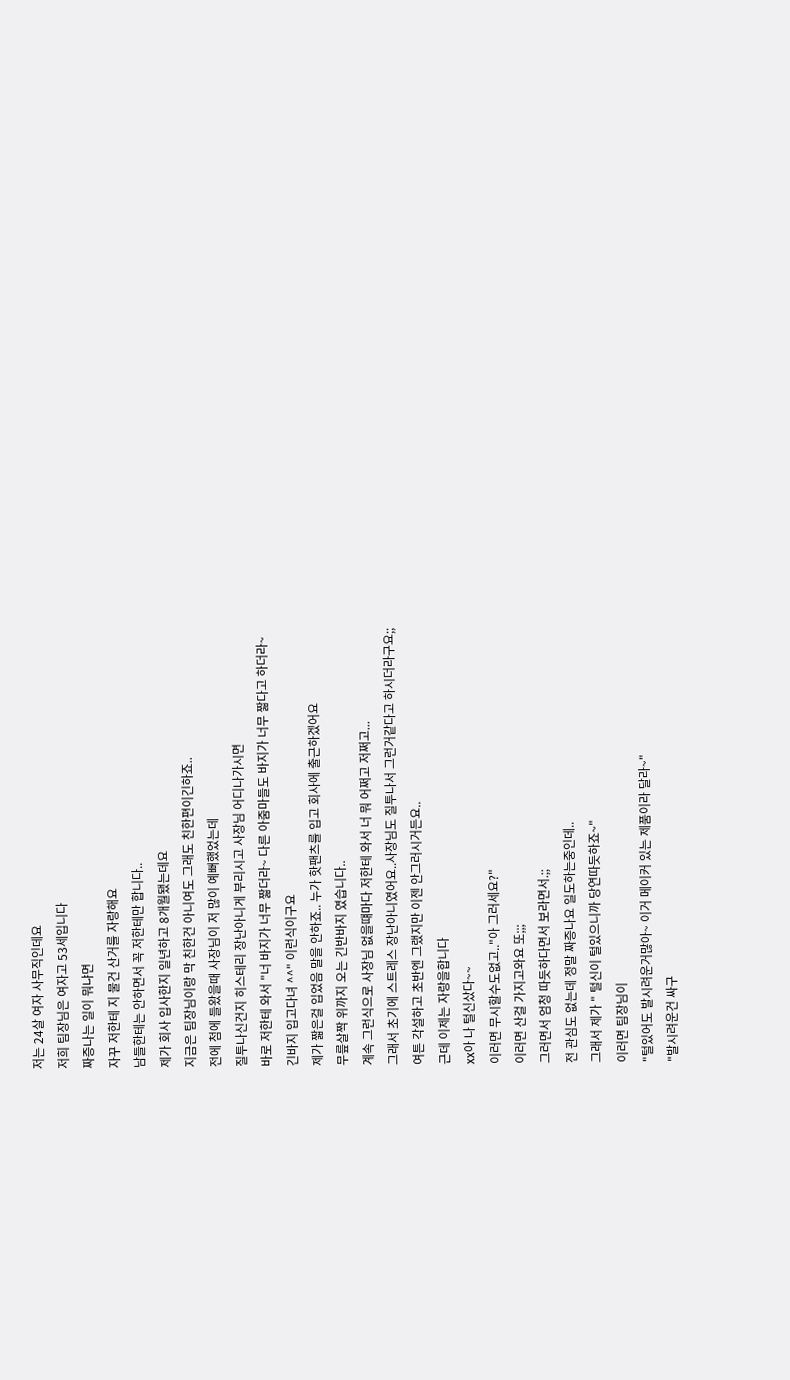저는 24살 여자 사무직인데요
저희 팀장님은 여자고 53세입니다
짜증나는 일이 뭐냐면
자꾸 저한테 지 물건 산거를 자랑해요
남들한테는 안하면서 꼭 저한테만 합니다..
제가 회사 입사한지 일년하고 8개월됐는데요
지금은 팀장님이랑 막 친한건 아니여도 그래도 친한편이긴하죠..
전에 첨에 들왔을때 사장님이 저 많이 예뻐했었는데
질투나신건지 히스테리 장난아니게 부리시고 사장님 어디나가시면
바로 저한테 와서 "너 바지가 너무 짧더라~ 다른 아줌마들도 바지가 너무 짧다고 하더라~
긴바지 입고다녀 ^^" 이런식이구요
제가 짧은걸 입었음 말을 안하죠.. 누가 핫팬츠를 입고 회사에 출근하겠어요
무릎살짝 위까지 오는 긴반바지 였습니다..
계속 그런식으로 사장님 없을떄마다 저한테 와서 너 뭐 어쩌고 저쩌고...
그래서 초기에 스트레스 장난아니였어요..사장님도 질투나서 그런거같다고 하시더라구요;;
여튼 각설하고 초반엔 그랬지만 이젠 안그러시거든요..
근데 이제는 자랑을합니다
xx아 나 털신샀다~~
이러면 무시할수도없고.."아 그러세요?"
이러면 산걸 가지고와요 또;;;
그러면서 엄청 따듯하다면서 보라면서.;;
전 관심도 없는데 정말 짜증나요 일도하는중인데..
그래서 제가 " 털신이 털있으니까 당연따듯하죠~"
이러면 팀장님이
"털있어도 발시려운거많아~ 이거 메이커 있는 제품이라 달라~"
"발시려운건 싸구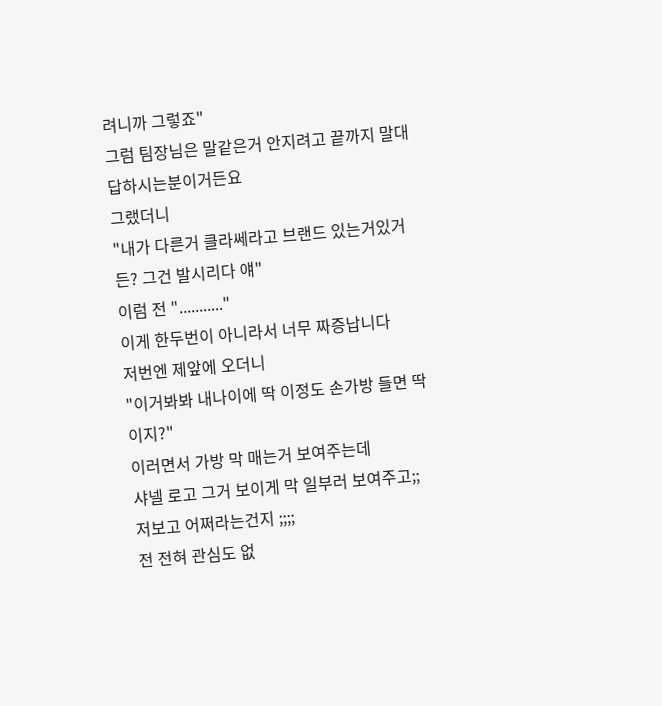려니까 그렇죠"
그럼 팀장님은 말같은거 안지려고 끝까지 말대답하시는분이거든요
그랬더니
"내가 다른거 클라쎄라고 브랜드 있는거있거든? 그건 발시리다 얘"
이럼 전 "..........."
이게 한두번이 아니라서 너무 짜증납니다
저번엔 제앞에 오더니
"이거봐봐 내나이에 딱 이정도 손가방 들면 딱이지?"
이러면서 가방 막 매는거 보여주는데
샤넬 로고 그거 보이게 막 일부러 보여주고;;
저보고 어쩌라는건지 ;;;;
전 전혀 관심도 없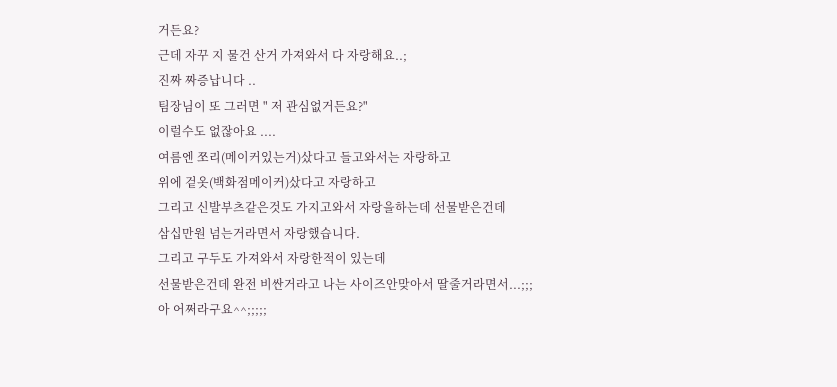거든요?
근데 자꾸 지 물건 산거 가져와서 다 자랑해요..;
진짜 짜증납니다 ..
팀장님이 또 그러면 " 저 관심없거든요?"
이럴수도 없잖아요 ....
여름엔 쪼리(메이커있는거)샀다고 들고와서는 자랑하고
위에 겉옷(백화점메이커)샀다고 자랑하고
그리고 신발부츠같은것도 가지고와서 자랑을하는데 선물받은건데
삼십만원 넘는거라면서 자랑했습니다.
그리고 구두도 가져와서 자랑한적이 있는데
선물받은건데 완전 비싼거라고 나는 사이즈안맞아서 딸줄거라면서...;;;
아 어쩌라구요^^;;;;;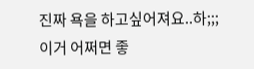진짜 욕을 하고싶어져요..하;;;
이거 어쩌면 좋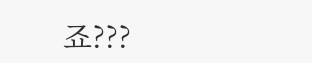죠???